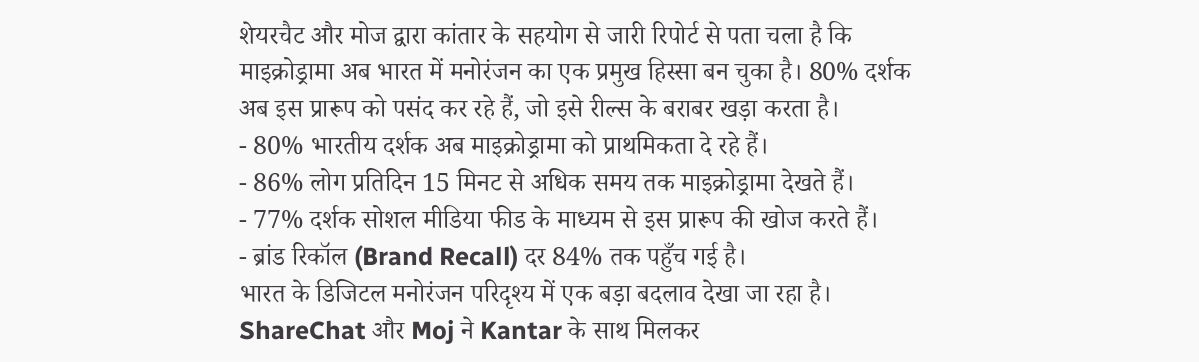शेयरचैट और मोज द्वारा कांतार के सहयोग से जारी रिपोर्ट से पता चला है कि माइक्रोड्रामा अब भारत में मनोरंजन का एक प्रमुख हिस्सा बन चुका है। 80% दर्शक अब इस प्रारूप को पसंद कर रहे हैं, जो इसे रील्स के बराबर खड़ा करता है।
- 80% भारतीय दर्शक अब माइक्रोड्रामा को प्राथमिकता दे रहे हैं।
- 86% लोग प्रतिदिन 15 मिनट से अधिक समय तक माइक्रोड्रामा देखते हैं।
- 77% दर्शक सोशल मीडिया फीड के माध्यम से इस प्रारूप की खोज करते हैं।
- ब्रांड रिकॉल (Brand Recall) दर 84% तक पहुँच गई है।
भारत के डिजिटल मनोरंजन परिदृश्य में एक बड़ा बदलाव देखा जा रहा है। ShareChat और Moj ने Kantar के साथ मिलकर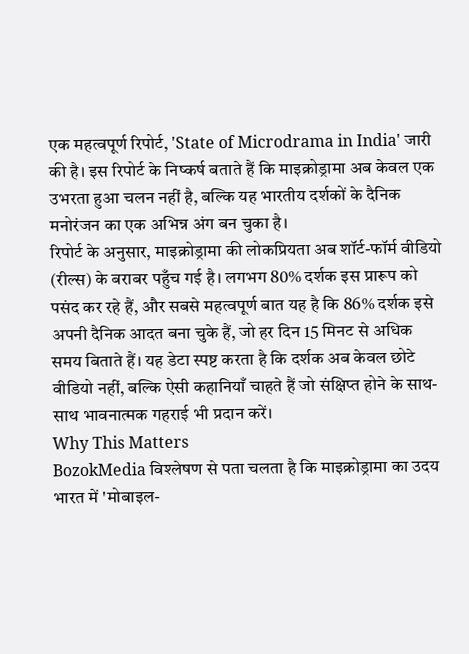एक महत्वपूर्ण रिपोर्ट, 'State of Microdrama in India' जारी की है। इस रिपोर्ट के निष्कर्ष बताते हैं कि माइक्रोड्रामा अब केवल एक उभरता हुआ चलन नहीं है, बल्कि यह भारतीय दर्शकों के दैनिक मनोरंजन का एक अभिन्न अंग बन चुका है।
रिपोर्ट के अनुसार, माइक्रोड्रामा की लोकप्रियता अब शॉर्ट-फॉर्म वीडियो (रील्स) के बराबर पहुँच गई है। लगभग 80% दर्शक इस प्रारूप को पसंद कर रहे हैं, और सबसे महत्वपूर्ण बात यह है कि 86% दर्शक इसे अपनी दैनिक आदत बना चुके हैं, जो हर दिन 15 मिनट से अधिक समय बिताते हैं। यह डेटा स्पष्ट करता है कि दर्शक अब केवल छोटे वीडियो नहीं, बल्कि ऐसी कहानियाँ चाहते हैं जो संक्षिप्त होने के साथ-साथ भावनात्मक गहराई भी प्रदान करें।
Why This Matters
BozokMedia विश्लेषण से पता चलता है कि माइक्रोड्रामा का उदय भारत में 'मोबाइल-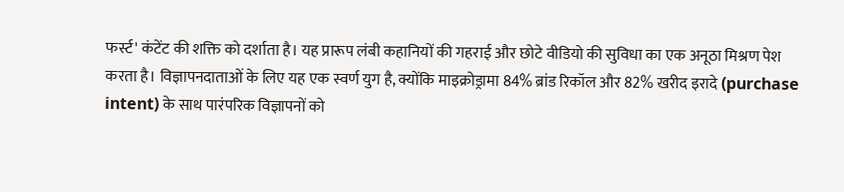फर्स्ट' कंटेंट की शक्ति को दर्शाता है। यह प्रारूप लंबी कहानियों की गहराई और छोटे वीडियो की सुविधा का एक अनूठा मिश्रण पेश करता है। विज्ञापनदाताओं के लिए यह एक स्वर्ण युग है, क्योंकि माइक्रोड्रामा 84% ब्रांड रिकॉल और 82% खरीद इरादे (purchase intent) के साथ पारंपरिक विज्ञापनों को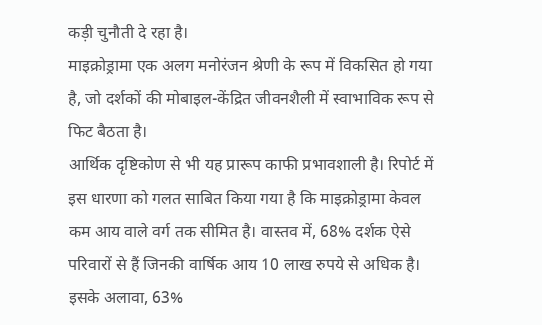कड़ी चुनौती दे रहा है।
माइक्रोड्रामा एक अलग मनोरंजन श्रेणी के रूप में विकसित हो गया है, जो दर्शकों की मोबाइल-केंद्रित जीवनशैली में स्वाभाविक रूप से फिट बैठता है।
आर्थिक दृष्टिकोण से भी यह प्रारूप काफी प्रभावशाली है। रिपोर्ट में इस धारणा को गलत साबित किया गया है कि माइक्रोड्रामा केवल कम आय वाले वर्ग तक सीमित है। वास्तव में, 68% दर्शक ऐसे परिवारों से हैं जिनकी वार्षिक आय 10 लाख रुपये से अधिक है। इसके अलावा, 63%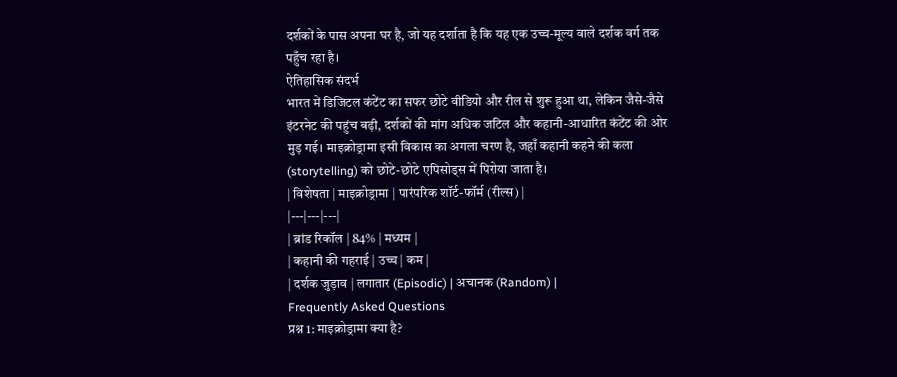दर्शकों के पास अपना घर है, जो यह दर्शाता है कि यह एक उच्च-मूल्य वाले दर्शक वर्ग तक पहुँच रहा है।
ऐतिहासिक संदर्भ
भारत में डिजिटल कंटेंट का सफर छोटे वीडियो और रील से शुरू हुआ था, लेकिन जैसे-जैसे इंटरनेट की पहुंच बढ़ी, दर्शकों की मांग अधिक जटिल और कहानी-आधारित कंटेंट की ओर मुड़ गई। माइक्रोड्रामा इसी विकास का अगला चरण है, जहाँ कहानी कहने की कला (storytelling) को छोटे-छोटे एपिसोड्स में पिरोया जाता है।
| विशेषता | माइक्रोड्रामा | पारंपरिक शॉर्ट-फॉर्म (रील्स) |
|---|---|---|
| ब्रांड रिकॉल | 84% | मध्यम |
| कहानी की गहराई | उच्च | कम |
| दर्शक जुड़ाव | लगातार (Episodic) | अचानक (Random) |
Frequently Asked Questions
प्रश्न 1: माइक्रोड्रामा क्या है?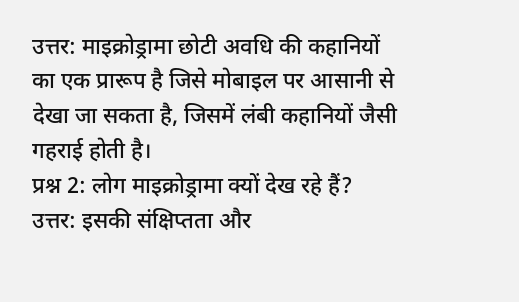उत्तर: माइक्रोड्रामा छोटी अवधि की कहानियों का एक प्रारूप है जिसे मोबाइल पर आसानी से देखा जा सकता है, जिसमें लंबी कहानियों जैसी गहराई होती है।
प्रश्न 2: लोग माइक्रोड्रामा क्यों देख रहे हैं?
उत्तर: इसकी संक्षिप्तता और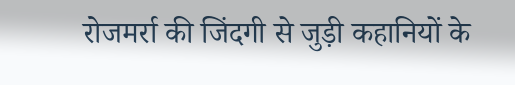रोजमर्रा की जिंदगी से जुड़ी कहानियों के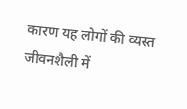कारण यह लोगों की व्यस्त जीवनशैली में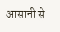आसानी से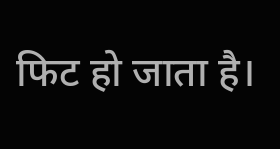फिट हो जाता है।